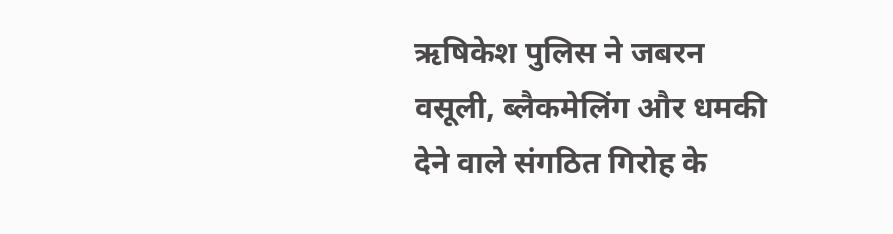ऋषिकेश पुलिस ने जबरन वसूली, ब्लैकमेलिंग और धमकी देने वाले संगठित गिरोह के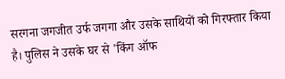सरगना जगजीत उर्फ जगगा और उसके साथियों को गिरफ्तार किया है। पुलिस ने उसके घर से 'किंग ऑफ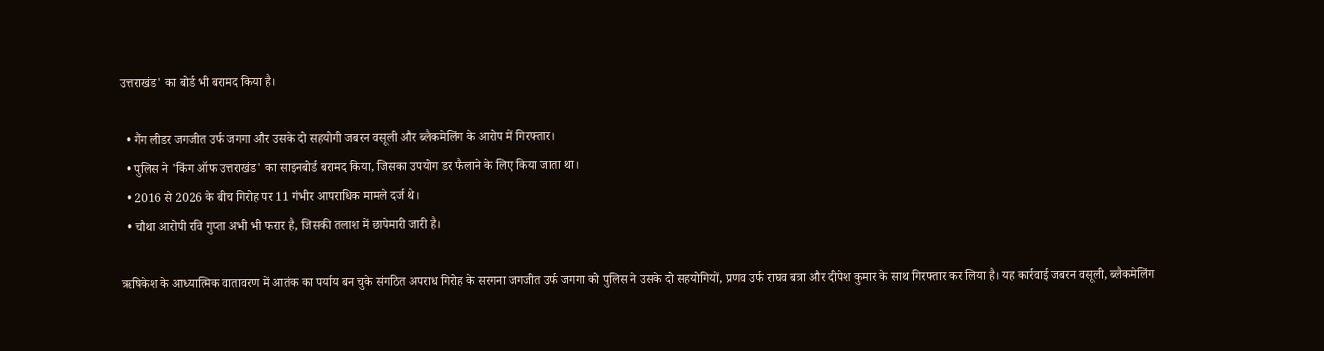उत्तराखंड' का बोर्ड भी बरामद किया है।

  • गैंग लीडर जगजीत उर्फ जगगा और उसके दो सहयोगी जबरन वसूली और ब्लैकमेलिंग के आरोप में गिरफ्तार।
  • पुलिस ने 'किंग ऑफ उत्तराखंड' का साइनबोर्ड बरामद किया, जिसका उपयोग डर फैलाने के लिए किया जाता था।
  • 2016 से 2026 के बीच गिरोह पर 11 गंभीर आपराधिक मामले दर्ज थे।
  • चौथा आरोपी रवि गुप्ता अभी भी फरार है, जिसकी तलाश में छापेमारी जारी है।

ऋषिकेश के आध्यात्मिक वातावरण में आतंक का पर्याय बन चुके संगठित अपराध गिरोह के सरगना जगजीत उर्फ जगगा को पुलिस ने उसके दो सहयोगियों, प्रणव उर्फ राघव बत्रा और दीपेश कुमार के साथ गिरफ्तार कर लिया है। यह कार्रवाई जबरन वसूली, ब्लैकमेलिंग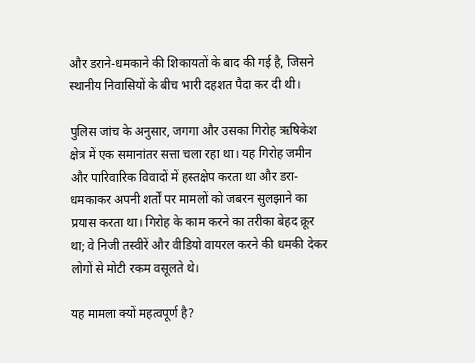और डराने-धमकाने की शिकायतों के बाद की गई है, जिसने स्थानीय निवासियों के बीच भारी दहशत पैदा कर दी थी।

पुलिस जांच के अनुसार, जगगा और उसका गिरोह ऋषिकेश क्षेत्र में एक समानांतर सत्ता चला रहा था। यह गिरोह जमीन और पारिवारिक विवादों में हस्तक्षेप करता था और डरा-धमकाकर अपनी शर्तों पर मामलों को जबरन सुलझाने का प्रयास करता था। गिरोह के काम करने का तरीका बेहद क्रूर था; वे निजी तस्वीरें और वीडियो वायरल करने की धमकी देकर लोगों से मोटी रकम वसूलते थे।

यह मामला क्यों महत्वपूर्ण है?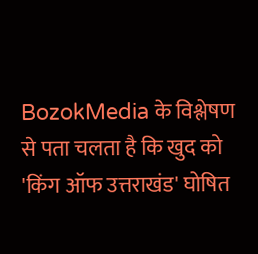BozokMedia के विश्लेषण से पता चलता है कि खुद को 'किंग ऑफ उत्तराखंड' घोषित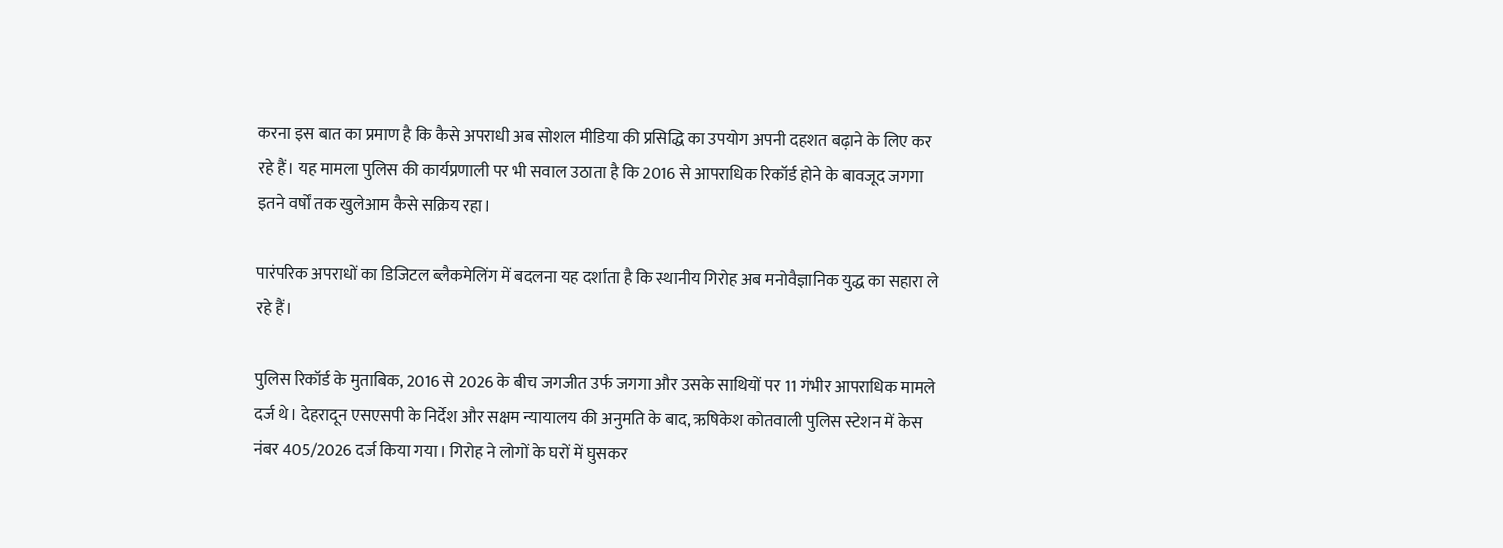करना इस बात का प्रमाण है कि कैसे अपराधी अब सोशल मीडिया की प्रसिद्धि का उपयोग अपनी दहशत बढ़ाने के लिए कर रहे हैं। यह मामला पुलिस की कार्यप्रणाली पर भी सवाल उठाता है कि 2016 से आपराधिक रिकॉर्ड होने के बावजूद जगगा इतने वर्षों तक खुलेआम कैसे सक्रिय रहा।

पारंपरिक अपराधों का डिजिटल ब्लैकमेलिंग में बदलना यह दर्शाता है कि स्थानीय गिरोह अब मनोवैज्ञानिक युद्ध का सहारा ले रहे हैं।

पुलिस रिकॉर्ड के मुताबिक, 2016 से 2026 के बीच जगजीत उर्फ जगगा और उसके साथियों पर 11 गंभीर आपराधिक मामले दर्ज थे। देहरादून एसएसपी के निर्देश और सक्षम न्यायालय की अनुमति के बाद, ऋषिकेश कोतवाली पुलिस स्टेशन में केस नंबर 405/2026 दर्ज किया गया। गिरोह ने लोगों के घरों में घुसकर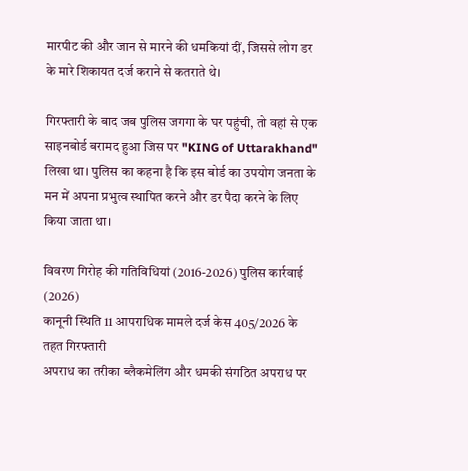मारपीट की और जान से मारने की धमकियां दीं, जिससे लोग डर के मारे शिकायत दर्ज कराने से कतराते थे।

गिरफ्तारी के बाद जब पुलिस जगगा के घर पहुंची, तो वहां से एक साइनबोर्ड बरामद हुआ जिस पर "KING of Uttarakhand" लिखा था। पुलिस का कहना है कि इस बोर्ड का उपयोग जनता के मन में अपना प्रभुत्व स्थापित करने और डर पैदा करने के लिए किया जाता था।

विवरण गिरोह की गतिविधियां (2016-2026) पुलिस कार्रवाई (2026)
कानूनी स्थिति 11 आपराधिक मामले दर्ज केस 405/2026 के तहत गिरफ्तारी
अपराध का तरीका ब्लैकमेलिंग और धमकी संगठित अपराध पर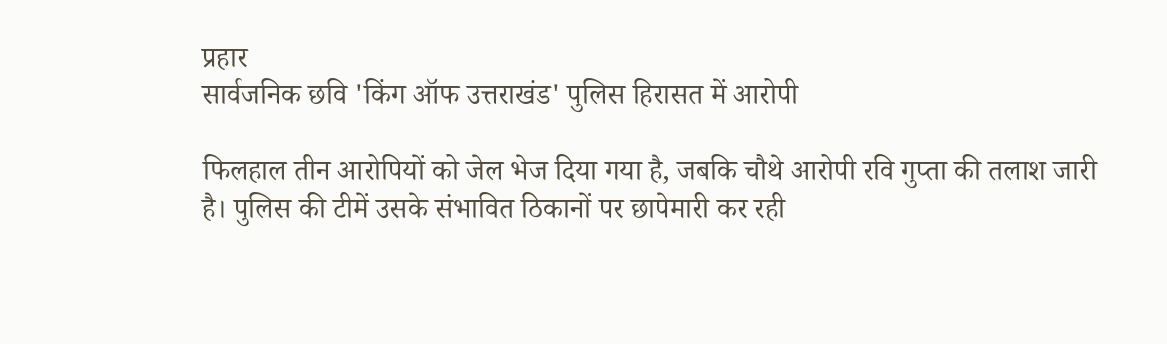प्रहार
सार्वजनिक छवि 'किंग ऑफ उत्तराखंड' पुलिस हिरासत में आरोपी

फिलहाल तीन आरोपियों को जेल भेज दिया गया है, जबकि चौथे आरोपी रवि गुप्ता की तलाश जारी है। पुलिस की टीमें उसके संभावित ठिकानों पर छापेमारी कर रही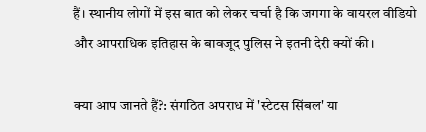हैं। स्थानीय लोगों में इस बात को लेकर चर्चा है कि जगगा के वायरल वीडियो और आपराधिक इतिहास के बावजूद पुलिस ने इतनी देरी क्यों की।

क्या आप जानते हैं?: संगठित अपराध में 'स्टेटस सिंबल' या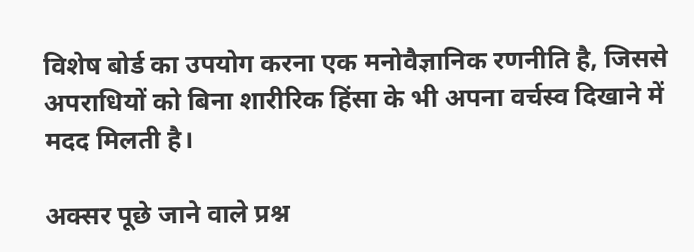विशेष बोर्ड का उपयोग करना एक मनोवैज्ञानिक रणनीति है, जिससे अपराधियों को बिना शारीरिक हिंसा के भी अपना वर्चस्व दिखाने में मदद मिलती है।

अक्सर पूछे जाने वाले प्रश्न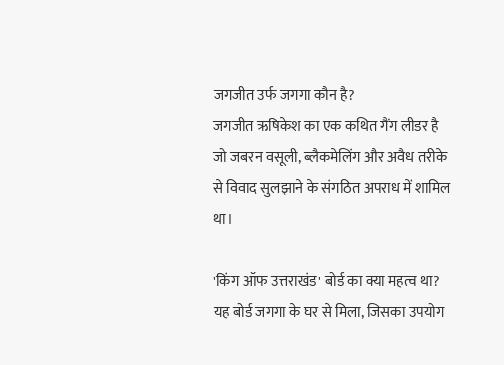जगजीत उर्फ जगगा कौन है?
जगजीत ऋषिकेश का एक कथित गैंग लीडर है जो जबरन वसूली, ब्लैकमेलिंग और अवैध तरीके से विवाद सुलझाने के संगठित अपराध में शामिल था।

'किंग ऑफ उत्तराखंड' बोर्ड का क्या महत्व था?
यह बोर्ड जगगा के घर से मिला, जिसका उपयोग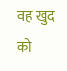वह खुद को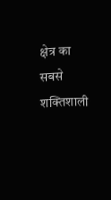क्षेत्र का सबसे शक्तिशाली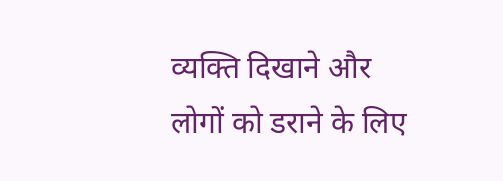व्यक्ति दिखाने और लोगों को डराने के लिए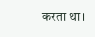करता था।